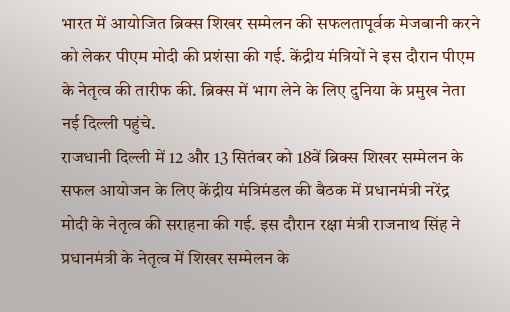भारत में आयोजित ब्रिक्स शिखर सम्मेलन की सफलतापूर्वक मेजबानी करने को लेकर पीएम मोदी की प्रशंसा की गई. केंद्रीय मंत्रियों ने इस दौरान पीएम के नेतृत्व की तारीफ की. ब्रिक्स में भाग लेने के लिए दुनिया के प्रमुख नेता नई दिल्ली पहुंचे.
राजधानी दिल्ली में 12 और 13 सितंबर को 18वें ब्रिक्स शिखर सम्मेलन के सफल आयोजन के लिए केंद्रीय मंत्रिमंडल की बैठक में प्रधानमंत्री नरेंद्र मोदी के नेतृत्व की सराहना की गई. इस दौरान रक्षा मंत्री राजनाथ सिंह ने प्रधानमंत्री के नेतृत्व में शिखर सम्मेलन के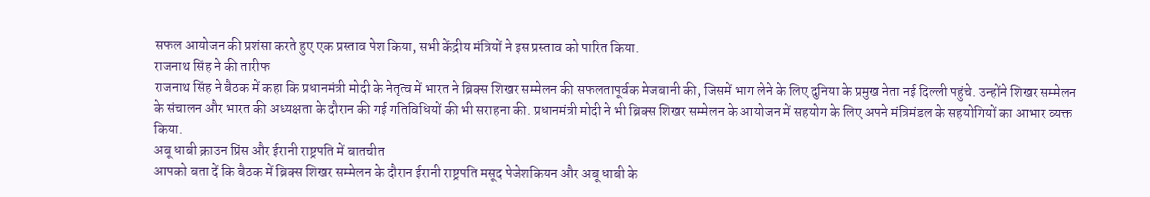सफल आयोजन की प्रशंसा करते हुए एक प्रस्ताव पेश किया, सभी केंद्रीय मंत्रियों ने इस प्रस्ताव को पारित किया.
राजनाथ सिंह ने की तारीफ
राजनाथ सिंह ने बैठक में कहा कि प्रधानमंत्री मोदी के नेतृत्व में भारत ने ब्रिक्स शिखर सम्मेलन की सफलतापूर्वक मेजबानी की, जिसमें भाग लेने के लिए दुनिया के प्रमुख नेता नई दिल्ली पहुंचे. उन्होंने शिखर सम्मेलन के संचालन और भारत की अध्यक्षता के दौरान की गई गतिविधियों की भी सराहना की. प्रधानमंत्री मोदी ने भी ब्रिक्स शिखर सम्मेलन के आयोजन में सहयोग के लिए अपने मंत्रिमंडल के सहयोगियों का आभार व्यक्त किया.
अबू धाबी क्राउन प्रिंस और ईरानी राष्ट्रपति में बातचीत
आपको बता दें कि बैठक में ब्रिक्स शिखर सम्मेलन के दौरान ईरानी राष्ट्रपति मसूद पेजेशकियन और अबू धाबी के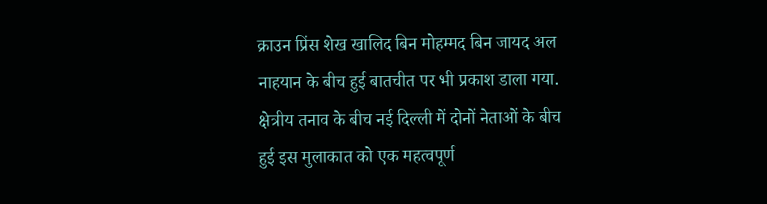क्राउन प्रिंस शेख खालिद बिन मोहम्मद बिन जायद अल नाहयान के बीच हुई बातचीत पर भी प्रकाश डाला गया. क्षेत्रीय तनाव के बीच नई दिल्ली में दोनों नेताओं के बीच हुई इस मुलाकात को एक महत्वपूर्ण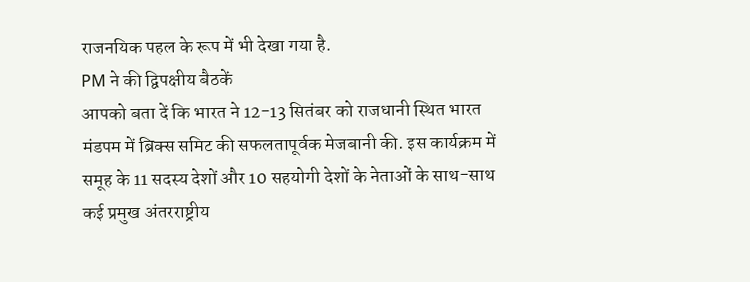राजनयिक पहल के रूप में भी देखा गया है.
PM ने की द्विपक्षीय बैठकें
आपको बता दें कि भारत ने 12-13 सितंबर को राजधानी स्थित भारत मंडपम में ब्रिक्स समिट की सफलतापूर्वक मेजबानी की. इस कार्यक्रम में समूह के 11 सदस्य देशों और 10 सहयोगी देशों के नेताओं के साथ-साथ कई प्रमुख अंतरराष्ट्रीय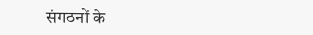संगठनों के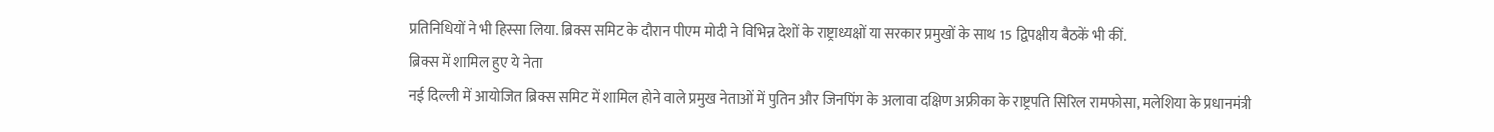प्रतिनिधियों ने भी हिस्सा लिया. ब्रिक्स समिट के दौरान पीएम मोदी ने विभिन्न देशों के राष्ट्राध्यक्षों या सरकार प्रमुखों के साथ 15 द्विपक्षीय बैठकें भी कीं.
ब्रिक्स में शामिल हुए ये नेता
नई दिल्ली में आयोजित ब्रिक्स समिट में शामिल होने वाले प्रमुख नेताओं में पुतिन और जिनपिंग के अलावा दक्षिण अफ्रीका के राष्ट्रपति सिरिल रामफोसा, मलेशिया के प्रधानमंत्री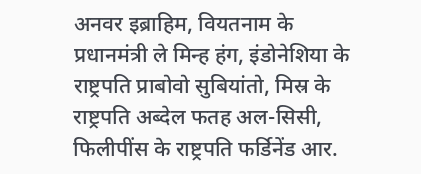अनवर इब्राहिम, वियतनाम के प्रधानमंत्री ले मिन्ह हंग, इंडोनेशिया के राष्ट्रपति प्राबोवो सुबियांतो, मिस्र के राष्ट्रपति अब्देल फतह अल-सिसी, फिलीपींस के राष्ट्रपति फर्डिनेंड आर.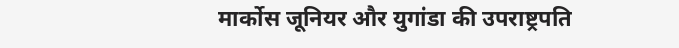मार्कोस जूनियर और युगांडा की उपराष्ट्रपति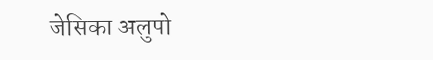जेसिका अलुपो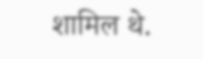शामिल थे.